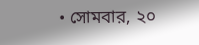• সোমবার, ২০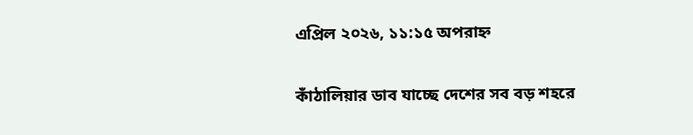এপ্রিল ২০২৬, ১১:১৫ অপরাহ্ন

কাঁঠালিয়ার ডাব যাচ্ছে দেশের সব বড় শহরে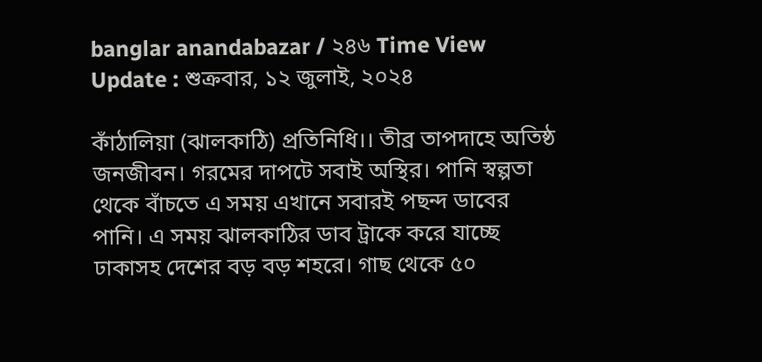banglar anandabazar / ২৪৬ Time View
Update : শুক্রবার, ১২ জুলাই, ২০২৪

কাঁঠালিয়া (ঝালকাঠি) প্রতিনিধি।। তীব্র তাপদাহে অতিষ্ঠ জনজীবন। গরমের দাপটে সবাই অস্থির। পানি স্বল্পতা থেকে বাঁচতে এ সময় এখানে সবারই পছন্দ ডাবের পানি। এ সময় ঝালকাঠির ডাব ট্রাকে করে যাচ্ছে ঢাকাসহ দেশের বড় বড় শহরে। গাছ থেকে ৫০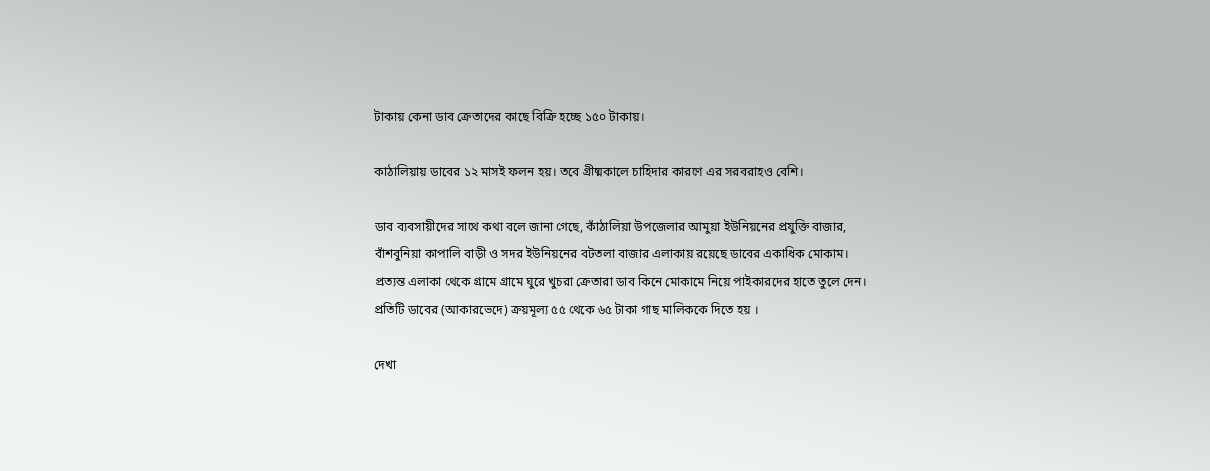টাকায় কেনা ডাব ক্রেতাদের কাছে বিক্রি হচ্ছে ১৫০ টাকায়।

কাঠালিয়ায় ডাবের ১২ মাসই ফলন হয়। তবে গ্রীষ্মকালে চাহিদার কারণে এর সরবরাহও বেশি।

ডাব ব্যবসায়ীদের সাথে কথা বলে জানা গেছে, কাঁঠালিয়া উপজেলার আমুয়া ইউনিয়নের প্রযুক্তি বাজার, বাঁশবুনিয়া কাপালি বাড়ী ও সদর ইউনিয়নের বটতলা বাজার এলাকায় রয়েছে ডাবের একাধিক মোকাম। প্রত্যন্ত এলাকা থেকে গ্রামে গ্রামে ঘুরে খুচরা ক্রেতারা ডাব কিনে মোকামে নিয়ে পাইকারদের হাতে তুলে দেন। প্রতিটি ডাবের (আকারভেদে) ক্রয়মূল্য ৫৫ থেকে ৬৫ টাকা গাছ মালিককে দিতে হয় ।

দেখা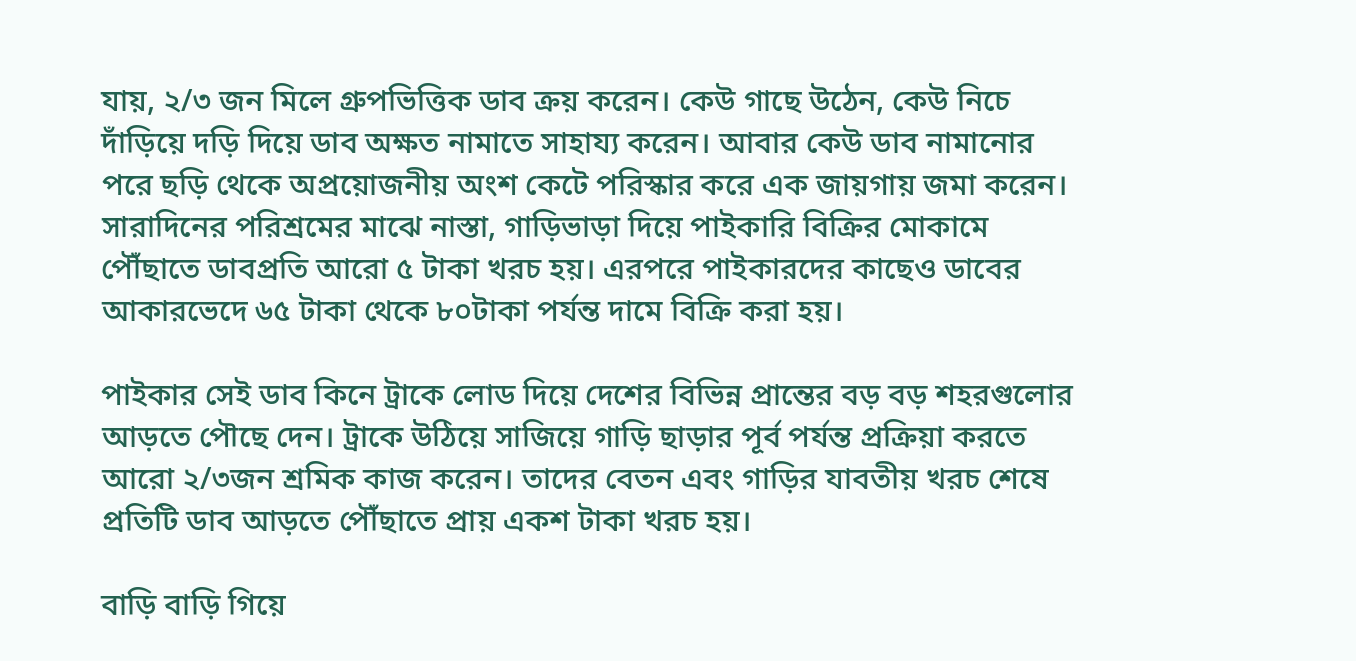যায়, ২/৩ জন মিলে গ্রুপভিত্তিক ডাব ক্রয় করেন। কেউ গাছে উঠেন, কেউ নিচে দাঁড়িয়ে দড়ি দিয়ে ডাব অক্ষত নামাতে সাহায্য করেন। আবার কেউ ডাব নামানোর পরে ছড়ি থেকে অপ্রয়োজনীয় অংশ কেটে পরিস্কার করে এক জায়গায় জমা করেন। সারাদিনের পরিশ্রমের মাঝে নাস্তা, গাড়িভাড়া দিয়ে পাইকারি বিক্রির মোকামে পৌঁছাতে ডাবপ্রতি আরো ৫ টাকা খরচ হয়। এরপরে পাইকারদের কাছেও ডাবের আকারভেদে ৬৫ টাকা থেকে ৮০টাকা পর্যন্ত দামে বিক্রি করা হয়।

পাইকার সেই ডাব কিনে ট্রাকে লোড দিয়ে দেশের বিভিন্ন প্রান্তের বড় বড় শহরগুলোর আড়তে পৌছে দেন। ট্রাকে উঠিয়ে সাজিয়ে গাড়ি ছাড়ার পূর্ব পর্যন্ত প্রক্রিয়া করতে আরো ২/৩জন শ্রমিক কাজ করেন। তাদের বেতন এবং গাড়ির যাবতীয় খরচ শেষে প্রতিটি ডাব আড়তে পৌঁছাতে প্রায় একশ টাকা খরচ হয়।

বাড়ি বাড়ি গিয়ে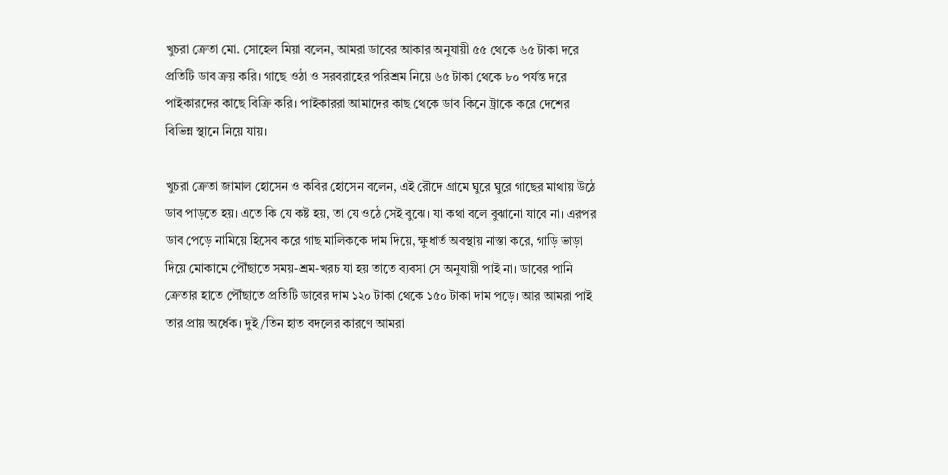খুচরা ক্রেতা মো. সোহেল মিয়া বলেন, আমরা ডাবের আকার অনুযায়ী ৫৫ থেকে ৬৫ টাকা দরে প্রতিটি ডাব ক্রয় করি। গাছে ওঠা ও সরবরাহের পরিশ্রম নিয়ে ৬৫ টাকা থেকে ৮০ পর্যন্ত দরে পাইকারদের কাছে বিক্রি করি। পাইকাররা আমাদের কাছ থেকে ডাব কিনে ট্রাকে করে দেশের বিভিন্ন স্থানে নিয়ে যায়।

খুচরা ক্রেতা জামাল হোসেন ও কবির হোসেন বলেন, এই রৌদে গ্রামে ঘুরে ঘুরে গাছের মাথায় উঠে ডাব পাড়তে হয়। এতে কি যে কষ্ট হয়, তা যে ওঠে সেই বুঝে। যা কথা বলে বুঝানো যাবে না। এরপর ডাব পেড়ে নামিয়ে হিসেব করে গাছ মালিককে দাম দিয়ে, ক্ষুধার্ত অবস্থায় নাস্তা করে, গাড়ি ভাড়া দিয়ে মোকামে পৌঁছাতে সময়-শ্রম-খরচ যা হয় তাতে ব্যবসা সে অনুযায়ী পাই না। ডাবের পানি ক্রেতার হাতে পৌঁছাতে প্রতিটি ডাবের দাম ১২০ টাকা থেকে ১৫০ টাকা দাম পড়ে। আর আমরা পাই তার প্রায় অর্ধেক। দুই/তিন হাত বদলের কারণে আমরা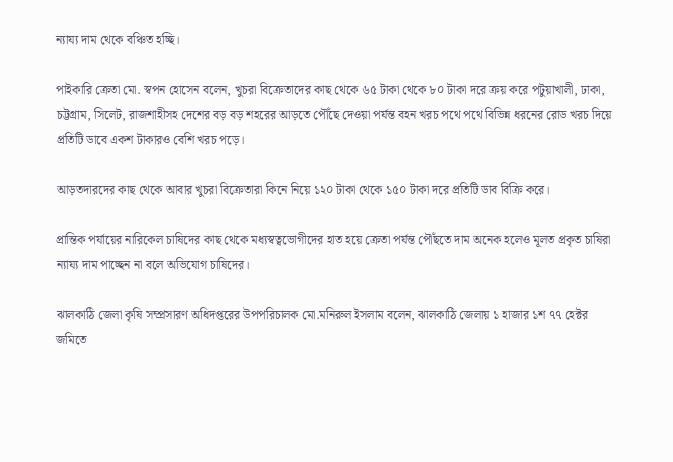ন্যায্য দাম থেকে বঞ্চিত হচ্ছি।

পাইকারি ক্রেতা মো. স্বপন হোসেন বলেন, খুচরা বিক্রেতাদের কাছ থেকে ৬৫ টাকা থেকে ৮০ টাকা দরে ক্রয় করে পটুয়াখালী, ঢাকা, চট্টগ্রাম, সিলেট, রাজশাহীসহ দেশের বড় বড় শহরের আড়তে পৌঁছে দেওয়া পর্যন্ত বহন খরচ পথে পথে বিভিন্ন ধরনের রোড খরচ দিয়ে প্রতিটি ডাবে একশ টাকারও বেশি খরচ পড়ে।

আড়তদারদের কাছ থেকে আবার খুচরা বিক্রেতারা কিনে নিয়ে ১২০ টাকা থেকে ১৫০ টাকা দরে প্রতিটি ডাব বিক্রি করে।

প্রান্তিক পর্যায়ের নারিকেল চাষিদের কাছ থেকে মধ্যস্বত্বভোগীদের হাত হয়ে ক্রেতা পর্যন্ত পৌঁছতে দাম অনেক হলেও মূলত প্রকৃত চাষিরা ন্যায্য দাম পাচ্ছেন না বলে অভিযোগ চাষিদের।

ঝালকাঠি জেলা কৃষি সম্প্রসারণ অধিদপ্তরের উপপরিচালক মো.মনিরুল ইসলাম বলেন, ঝালকাঠি জেলায় ১ হাজার ১শ ৭৭ হেক্টর জমিতে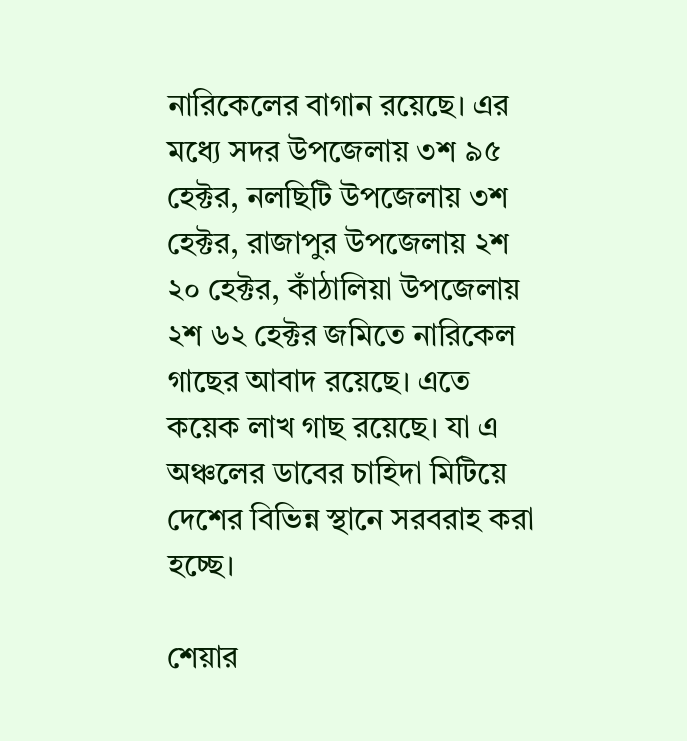নারিকেলের বাগান রয়েছে। এর মধ্যে সদর উপজেলায় ৩শ ৯৫ হেক্টর, নলছিটি উপজেলায় ৩শ হেক্টর, রাজাপুর উপজেলায় ২শ ২০ হেক্টর, কাঁঠালিয়া উপজেলায় ২শ ৬২ হেক্টর জমিতে নারিকেল গাছের আবাদ রয়েছে। এতে কয়েক লাখ গাছ রয়েছে। যা এ অঞ্চলের ডাবের চাহিদা মিটিয়ে দেশের বিভিন্ন স্থানে সরবরাহ করা হচ্ছে।

শেয়ার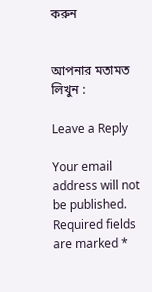করুন


আপনার মতামত লিখুন :

Leave a Reply

Your email address will not be published. Required fields are marked *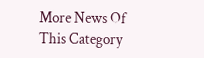More News Of This Category